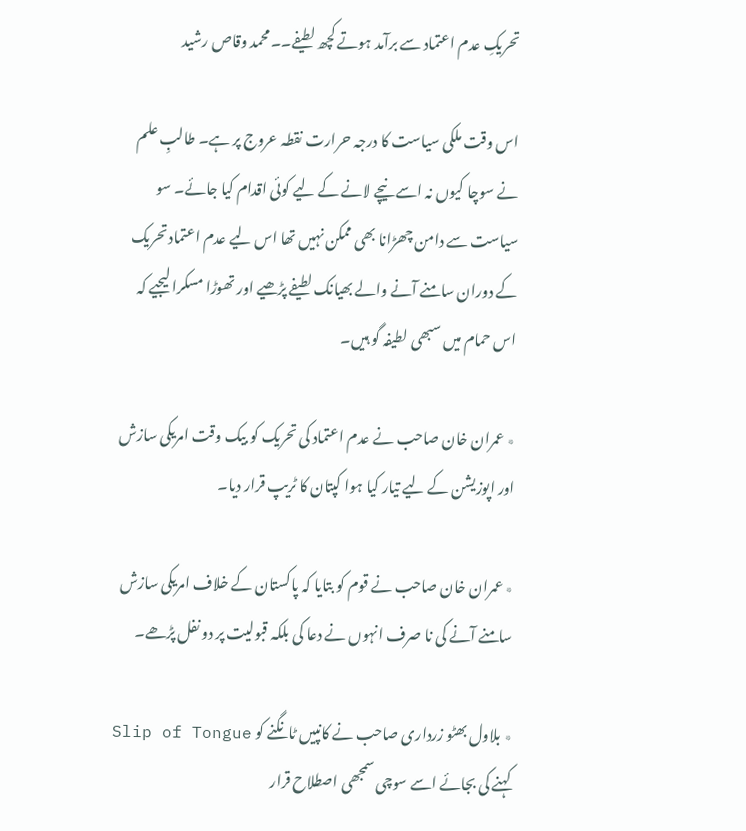تحریکِ عدم اعتماد سے برآمد ہوتے کچھ لطیفے۔۔محمد وقاص رشید

اس وقت ملکی سیاست کا درجہ حرارت نقطہ عروج پر ہے۔ طالبِ علم نے سوچا کیوں نہ اسے نیچے لانے کے لیے کوئی اقدام کیا جائے۔ سو سیاست سے دامن چھڑانا بھی ممکن نہیں تھا اس لیے عدم اعتماد تحریک کے دوران سامنے آنے والے بھیانک لطیفے پڑھیے اور تھوڑا مسکرا لیجیے کہ اس حمام میں سبھی لطیفہ گو ہیں۔

٭ عمران خان صاحب نے عدم اعتماد کی تحریک کو بیک وقت امریکی سازش اور اپوزیشن کے لیے تیار کیا ہوا کپتان کا ٹریپ قرار دیا۔

٭ عمران خان صاحب نے قوم کو بتایا کہ پاکستان کے خلاف امریکی سازش سامنے آنے کی نا صرف انہوں نے دعا کی بلکہ قبولیت پر دو نفل پڑھے۔

٭ بلاول بھٹو زرداری صاحب نے کانپیں ٹانگنے کو Slip of Tongue کہنے کی بجائے اسے سوچی سمجھی اصطلاح قرار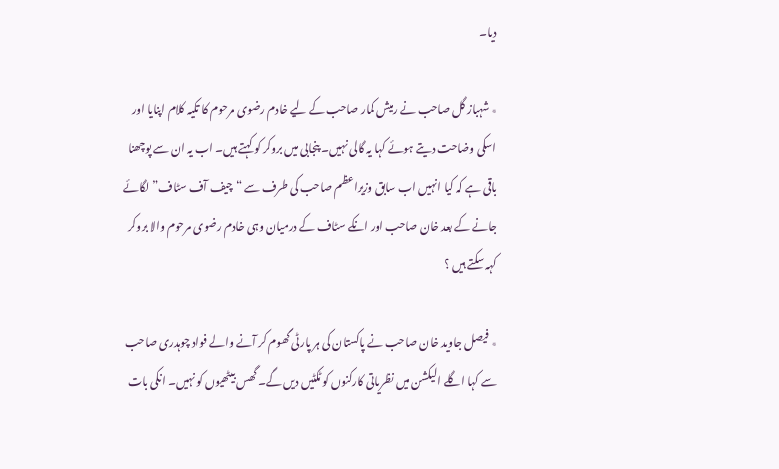دیا۔

٭ شہباز گل صاحب نے رمیش کمار صاحب کے لیے خادم رضوی مرحوم کا تکیہ کلام اپنایا اور اسکی وضاحت دیتے ہوئے کہا یہ گالی نہیں۔ پنجابی میں بروکر کو کہتے ہیں۔ اب یہ ان سے پوچھنا باقی ہے کہ کیا انہیں اب سابق وزیراعظم صاحب کی طرف سے “چیف آف سٹاف” لگائے جانے کے بعد خان صاحب اور انکے سٹاف کے درمیان وہی خادم رضوی مرحوم والا بروکر کہہ سکتے ہیں ؟

٭ فیصل جاوید خان صاحب نے پاکستان کی ہر پارٹی گھوم کر آنے والے فواد چوہدری صاحب سے کہا اگلے الیکشن میں نظریاتی کارکنوں کو ٹکٹیں دیں گے۔ گھس بیٹھیوں کو نہیں۔ انکی بات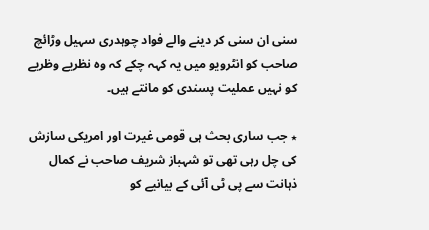سنی ان سنی کر دینے والے فواد چوہدری سہیل وڑائچ صاحب کو انٹرویو میں یہ کہہ چکے کہ وہ نظریے وظریے کو نہیں عملیت پسندی کو مانتے ہیں۔

٭ جب ساری بحث ہی قومی غیرت اور امریکی سازش کی چل رہی تھی تو شہباز شریف صاحب نے کمال ذہانت سے پی ٹی آئی کے بیانیے کو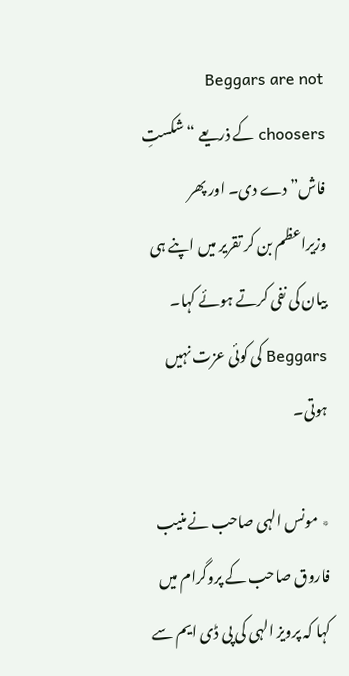Beggars are not choosers کے ذریعے “شکستِ فاش” دے دی۔ اور پھر وزیراعظم بن کر تقریر میں اپنے ہی بیان کی نفی کرتے ہوئے کہا۔ Beggars کی کوئی عزت نہیں ہوتی۔

٭ مونس الہی صاحب نے منیب فاروق صاحب کے پروگرام میں کہا کہ پرویز الہی کی پی ڈی ایم سے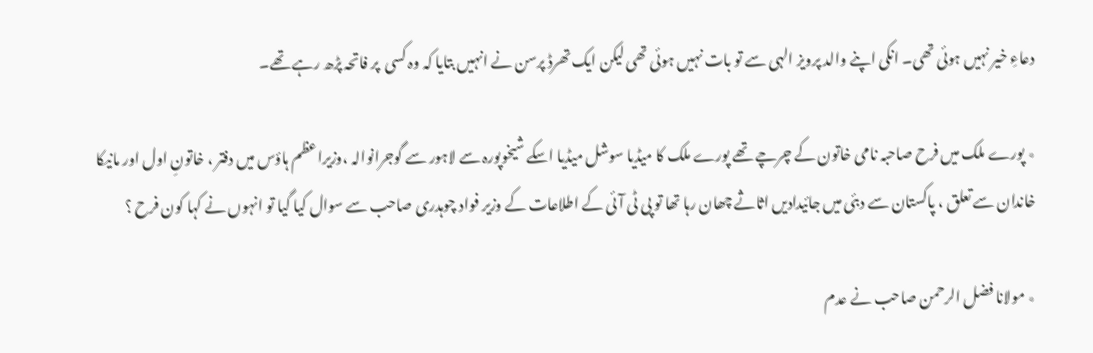دعاءِ خیر نہیں ہوئی تھی۔ انکی اپنے والد پرویز الہی سے تو بات نہیں ہوئی تھی لیکن ایک تھرڈ پرسن نے انہیں بتایا کہ وہ کسی  پر فاتحہ پڑھ رہے تھے۔

٭ پورے ملک میں فرح صاحبہ نامی خاتون کے چرچے تھے پورے ملک کا میڈیا سوشل میڈیا اسکے شیخوپورہ سے لاہور سے گوجرانوالہ ،وزیراعظم ہاؤس میں دفتر ، خاتونِ اول اور مانیکا خاندان سے تعلق ، پاکستان سے دبئی میں جائیدادیں اثاثے چھان رہا تھا تو پی ٹی آئی کے اطلاعات کے وزیر فواد چوہدری صاحب سے سوال کیا گیا تو انہوں نے کہا کون فرح ؟

٭ مولانا فضل الرحمن صاحب نے عدم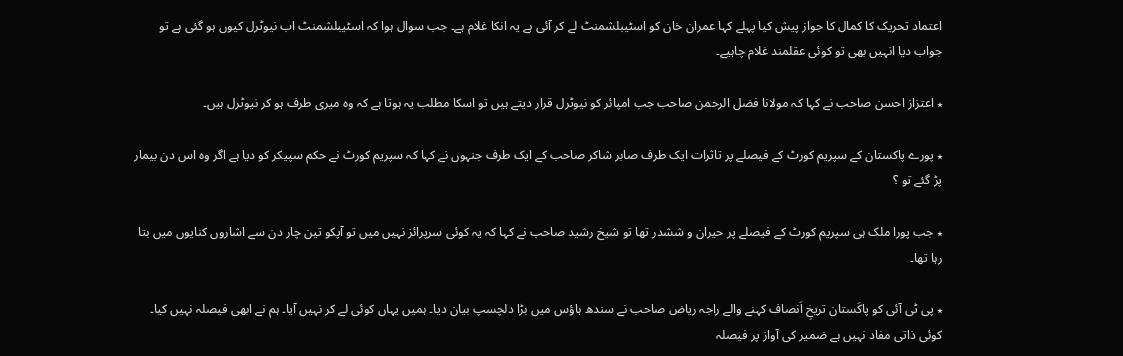اعتماد تحریک کا کمال کا جواز پیش کیا پہلے کہا عمران خان کو اسٹیبلشمنٹ لے کر آئی ہے یہ انکا غلام ہے۔ جب سوال ہوا کہ اسٹیبلشمنٹ اب نیوٹرل کیوں ہو گئی ہے تو جواب دیا انہیں بھی تو کوئی عقلمند غلام چاہیے۔

٭ اعتزاز احسن صاحب نے کہا کہ مولانا فضل الرحمن صاحب جب امپائر کو نیوٹرل قرار دیتے ہیں تو اسکا مطلب یہ ہوتا ہے کہ وہ میری طرف ہو کر نیوٹرل ہیں۔

٭ پورے پاکستان کے سپریم کورٹ کے فیصلے پر تاثرات ایک طرف صابر شاکر صاحب کے ایک طرف جنہوں نے کہا کہ سپریم کورٹ نے حکم سپیکر کو دیا ہے اگر وہ اس دن بیمار پڑ گئے تو ؟

٭ جب پورا ملک ہی سپریم کورٹ کے فیصلے پر حیران و ششدر تھا تو شیخ رشید صاحب نے کہا کہ یہ کوئی سرپرائز نہیں میں تو آپکو تین چار دن سے اشاروں کنایوں میں بتا رہا تھا۔

٭ پی ٹی آئی کو پاکَستان تریخِ اَنصاف کہنے والے راجہ ریاض صاحب نے سندھ ہاؤس میں بڑا دلچسپ بیان دیا۔ ہمیں یہاں کوئی لے کر نہیں آیا۔ ہم نے ابھی فیصلہ نہیں کیا۔ کوئی ذاتی مفاد نہیں ہے ضمیر کی آواز پر فیصلہ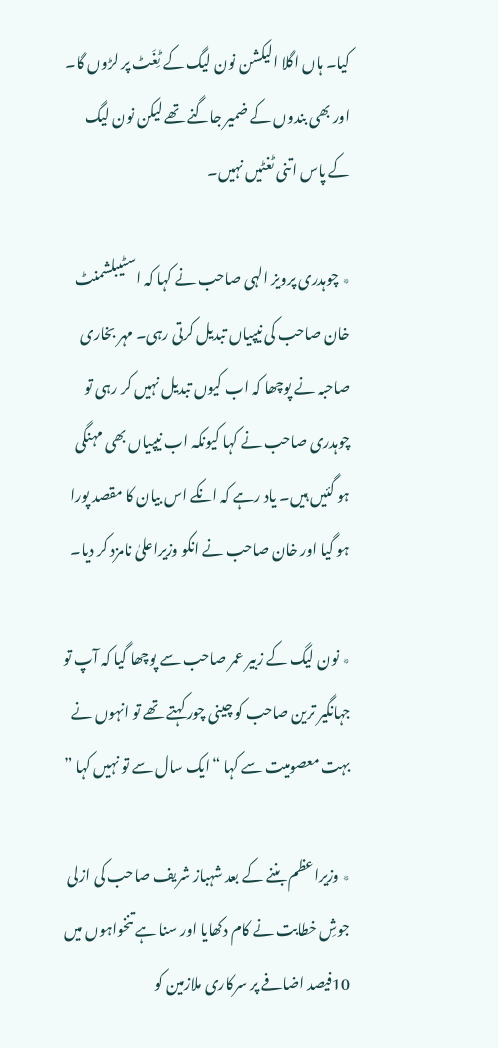کیا۔ ہاں اگلا الیکشن نون لیگ کے ٹِغَٹ پر لڑوں گا۔ اور بھی بندوں کے ضمیر جاگنے تھے لیکن نون لیگ کے پاس اتنی ٹغٹیں نہیں۔

٭ چوہدری پرویز الہی صاحب نے کہا کہ اسٹیبلشمنٹ خان صاحب کی نیپیاں تبدیل کرتی رہی۔ مہر بخاری صاحبہ نے پوچھا کہ اب کیوں تبدیل نہیں کر رہی تو چوہدری صاحب نے کہا کیونکہ اب نیپیاں بھی مہنگی ہو گئیں ہیں۔ یاد رہے کہ انکے اس بیان کا مقصد پورا ہو گیا اور خان صاحب نے انکو وزیراعلیٰ نامزد کر دیا۔

٭ نون لیگ کے زبیر عمر صاحب سے پوچھا گیا کہ آپ تو جہانگیر ترین صاحب کو چینی چور کہتے تھے تو انہوں نے بہت معصومیت سے کہا “ایک سال سے تو نہیں کہا ”

٭ وزیراعظم بننے کے بعد شہباز شریف صاحب کی ازلی جوشِ خطابت نے کام دکھایا اور سنا ہے تنخواہوں میں 10فیصد اضافے پر سرکاری ملازمین کو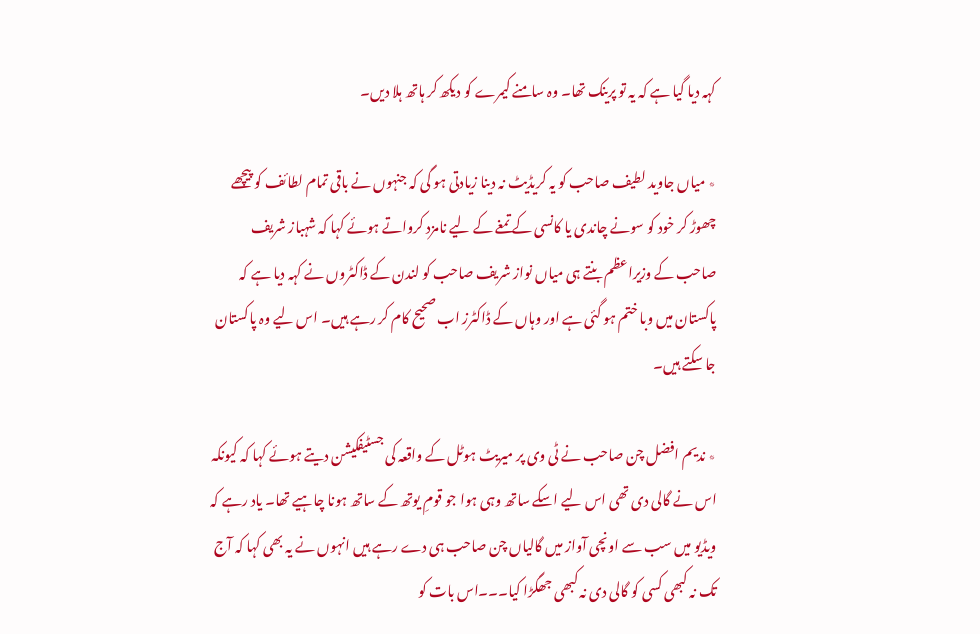کہہ دیا گیا ہے کہ یہ تو پرینک تھا۔ وہ سامنے کیمرے کو دیکھ کر ہاتھ ہلا دیں۔

٭ میاں جاوید لطیف صاحب کو یہ کریڈیٹ نہ دینا زیادتی ہو گی کہ جنہوں نے باقی تمام لطائف کو پیچھے چھوڑ کر خود کو سونے چاندی یا کانسی کے تمغے کے لیے نامزد کرواتے ہوئے کہا کہ شہباز شریف صاحب کے وزیراعظم بنتے ہی میاں نواز شریف صاحب کو لندن کے ڈاکٹروں نے کہہ دیا ہے کہ پاکستان میں وبا ختم ہو گئی ہے اور وہاں کے ڈاکٹرز اب صحیح کام کر رہے ہیں۔ اس لیے وہ پاکستان جا سکتے ہیں۔

٭ ندیم افضل چن صاحب نے ٹی وی پر میریٹ ہوٹل کے واقعہ کی جسٹیفکیشن دیتے ہوئے کہا کہ کیونکہ اس نے گالی دی تھی اس لیے اسکے ساتھ وہی ہوا جو قومِ یوتھ کے ساتھ ہونا چاہیے تھا۔ یاد رہے کہ ویڈیو میں سب سے اونچی آواز میں گالیاں چن صاحب ہی دے رہے ہیں انہوں نے یہ بھی کہا کہ آج تک نہ کبھی کسی کو گالی دی نہ کبھی جھگڑا کیا۔۔۔اس بات کو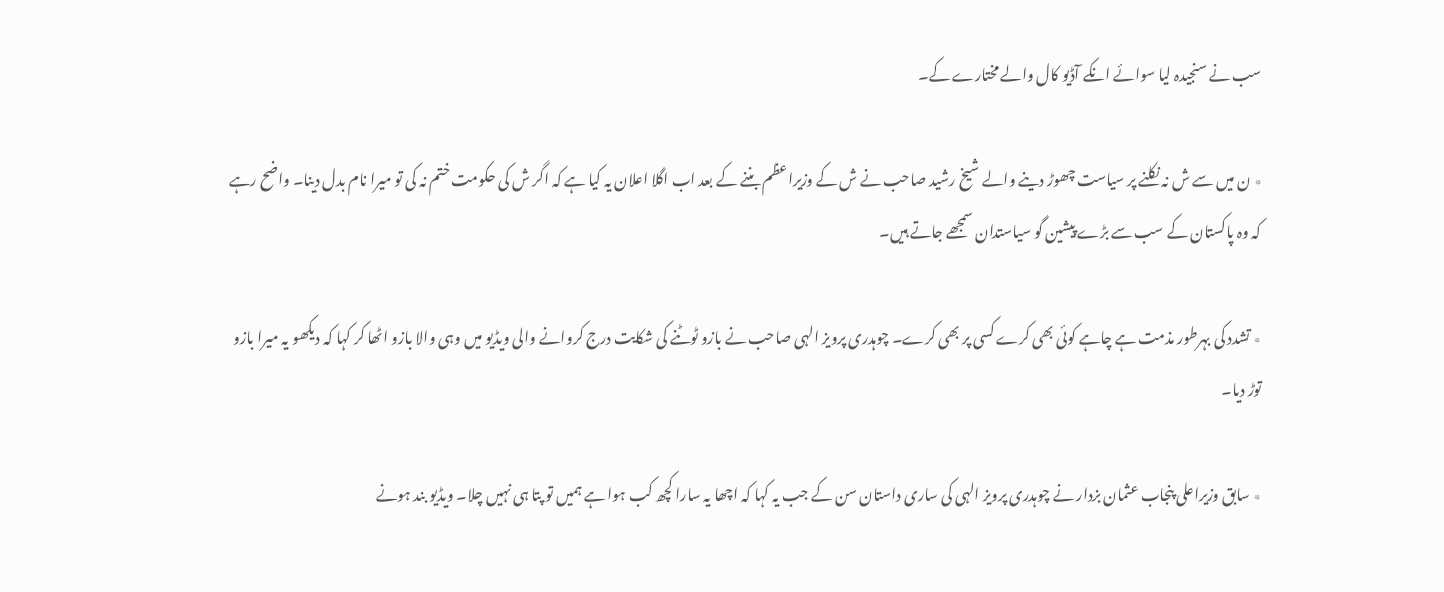سب نے سنجیدہ لیا سوائے انکے آڈیو کال والے مختارے کے۔

٭ ن میں سے ش نہ نکلنے پر سیاست چھوڑ دینے والے شیخ رشید صاحب نے ش کے وزیراعظم بننے کے بعد اب اگلا اعلان یہ کیا ہے کہ اگر ش کی حکومت ختم نہ کی تو میرا نام بدل دینا۔ واضح رہے کہ وہ پاکستان کے سب سے بڑے پیشین گو سیاستدان سمجھے جاتے ہیں۔

٭ تشدد کی بہرطور مذمت ہے چاہے کوئی بھی کرے کسی پر بھی کرے۔ چوہدری پرویز الہی صاحب نے بازو ٹوٹنے کی شکایت درج کروانے والی ویڈیو میں وہی والا بازو اٹھا کر کہا کہ دیکھو یہ میرا بازو توڑ دیا۔

٭ سابق وزیراعلی پنجاب عثمان بزدار نے چوہدری پرویز الہی کی ساری داستان سن کے جب یہ کہا کہ اچھا یہ سارا کچھ کب ہوا ہے ہمیں تو پتا ہی نہیں چلا۔ ویڈیو بند ہونے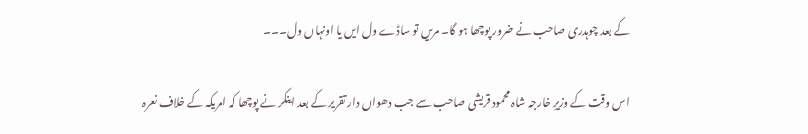کے بعد چوہدری صاحب نے ضرور پوچھا ہو گا۔ مریں تو ساڈے ول ایں یا اونہاں ول۔۔۔

اس وقت کے وزیرِ خارجہ شاہ محمود قریشی صاحب سے جب دھواں دار تقریر کے بعد اینکر نے پوچھا کہ امریکہ کے خلاف نعرہ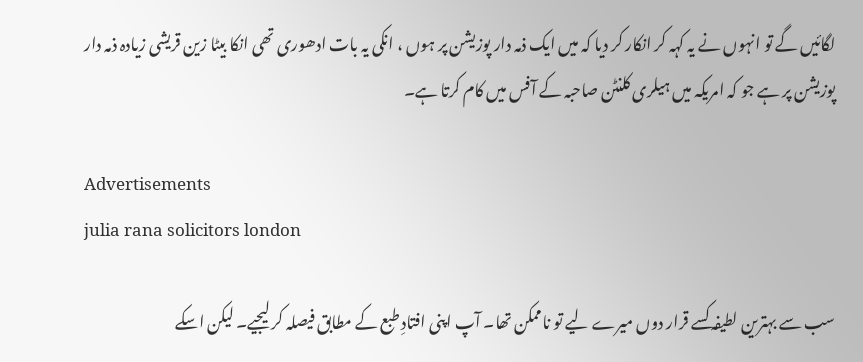لگائیں گے تو انہوں نے یہ کہہ کر انکار کر دیا کہ میں ایک ذمہ دار پوزیشن پر ہوں ، انکی یہ بات ادھوری تھی انکا بیٹا زین قریشی زیادہ ذمہ دار پوزیشن پر ہے جو کہ امریکہ میں ہیلری کلنٹن صاحبہ کے آفس میں کام کرتا ہے۔

Advertisements
julia rana solicitors london

سب سے بہترین لطیفہ کسے قرار دوں میرے لیے تو ناممکن تھا۔ آپ اپنی افتادِ طبع کے مطابق فیصلہ کر لیجیے۔ لیکن اسکے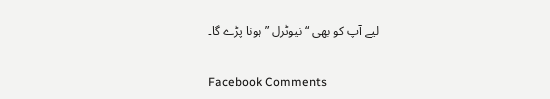لیے آپ کو بھی “نیوٹرل ” ہونا پڑے گا۔

Facebook Comments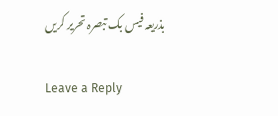بذریعہ فیس بک تبصرہ تحریر کریں

Leave a Reply